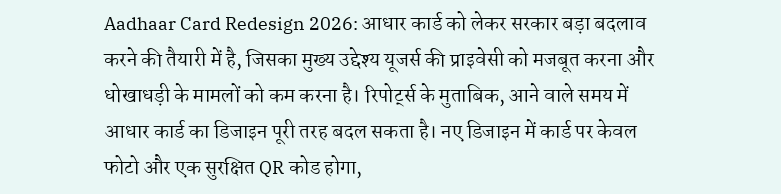Aadhaar Card Redesign 2026: आधार कार्ड को लेकर सरकार बड़ा बदलाव करने की तैयारी में है, जिसका मुख्य उद्देश्य यूजर्स की प्राइवेसी को मजबूत करना और धोखाधड़ी के मामलों को कम करना है। रिपोर्ट्स के मुताबिक, आने वाले समय में आधार कार्ड का डिजाइन पूरी तरह बदल सकता है। नए डिजाइन में कार्ड पर केवल फोटो और एक सुरक्षित QR कोड होगा,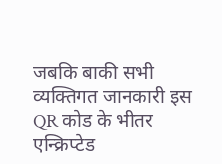जबकि बाकी सभी व्यक्तिगत जानकारी इस QR कोड के भीतर एन्क्रिप्टेड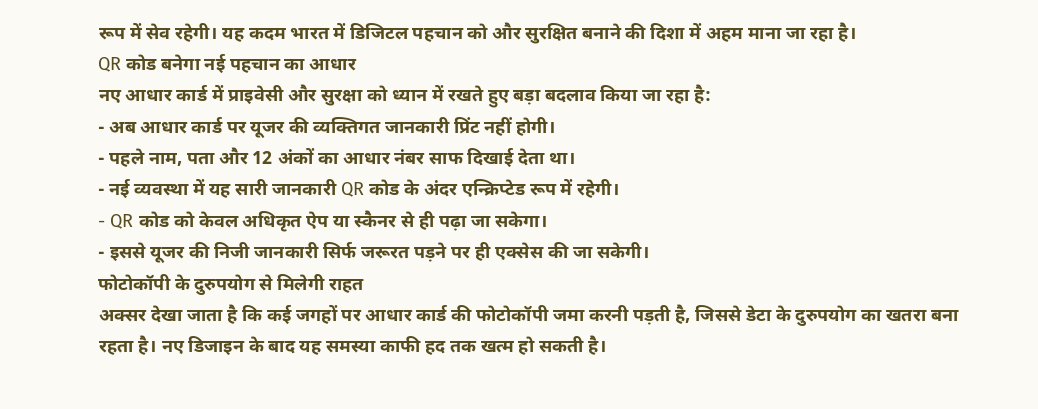रूप में सेव रहेगी। यह कदम भारत में डिजिटल पहचान को और सुरक्षित बनाने की दिशा में अहम माना जा रहा है।
QR कोड बनेगा नई पहचान का आधार
नए आधार कार्ड में प्राइवेसी और सुरक्षा को ध्यान में रखते हुए बड़ा बदलाव किया जा रहा है:
- अब आधार कार्ड पर यूजर की व्यक्तिगत जानकारी प्रिंट नहीं होगी।
- पहले नाम, पता और 12 अंकों का आधार नंबर साफ दिखाई देता था।
- नई व्यवस्था में यह सारी जानकारी QR कोड के अंदर एन्क्रिप्टेड रूप में रहेगी।
- QR कोड को केवल अधिकृत ऐप या स्कैनर से ही पढ़ा जा सकेगा।
- इससे यूजर की निजी जानकारी सिर्फ जरूरत पड़ने पर ही एक्सेस की जा सकेगी।
फोटोकॉपी के दुरुपयोग से मिलेगी राहत
अक्सर देखा जाता है कि कई जगहों पर आधार कार्ड की फोटोकॉपी जमा करनी पड़ती है, जिससे डेटा के दुरुपयोग का खतरा बना रहता है। नए डिजाइन के बाद यह समस्या काफी हद तक खत्म हो सकती है।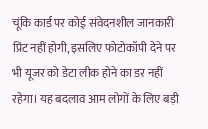चूंकि कार्ड पर कोई संवेदनशील जानकारी प्रिंट नहीं होगी, इसलिए फोटोकॉपी देने पर भी यूजर को डेटा लीक होने का डर नहीं रहेगा। यह बदलाव आम लोगों के लिए बड़ी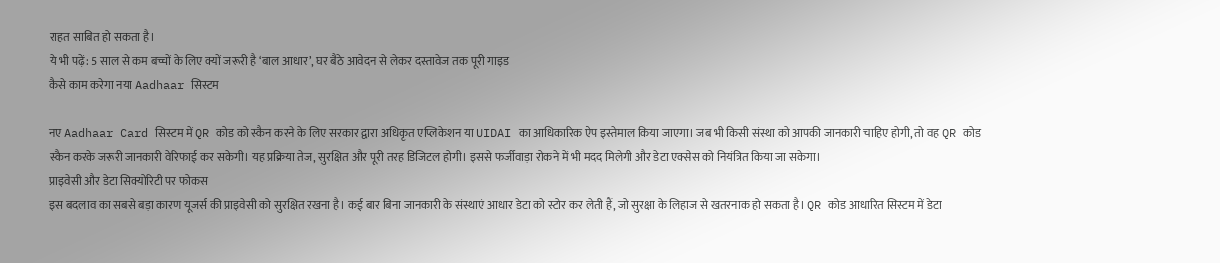राहत साबित हो सकता है।
ये भी पढ़ें: 5 साल से कम बच्चों के लिए क्यों जरूरी है ‘बाल आधार’, घर बैठे आवेदन से लेकर दस्तावेज तक पूरी गाइड
कैसे काम करेगा नया Aadhaar सिस्टम

नए Aadhaar Card सिस्टम में QR कोड को स्कैन करने के लिए सरकार द्वारा अधिकृत एप्लिकेशन या UIDAI का आधिकारिक ऐप इस्तेमाल किया जाएगा। जब भी किसी संस्था को आपकी जानकारी चाहिए होगी, तो वह QR कोड स्कैन करके जरूरी जानकारी वेरिफाई कर सकेगी। यह प्रक्रिया तेज, सुरक्षित और पूरी तरह डिजिटल होगी। इससे फर्जीवाड़ा रोकने में भी मदद मिलेगी और डेटा एक्सेस को नियंत्रित किया जा सकेगा।
प्राइवेसी और डेटा सिक्योरिटी पर फोकस
इस बदलाव का सबसे बड़ा कारण यूजर्स की प्राइवेसी को सुरक्षित रखना है। कई बार बिना जानकारी के संस्थाएं आधार डेटा को स्टोर कर लेती हैं, जो सुरक्षा के लिहाज से खतरनाक हो सकता है। QR कोड आधारित सिस्टम में डेटा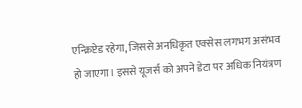एन्क्रिप्टेड रहेगा, जिससे अनधिकृत एक्सेस लगभग असंभव हो जाएगा। इससे यूजर्स को अपने डेटा पर अधिक नियंत्रण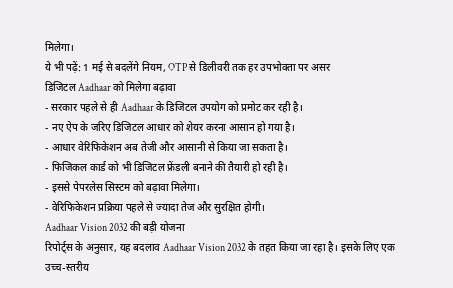मिलेगा।
ये भी पढ़ें: 1 मई से बदलेंगे नियम, OTP से डिलीवरी तक हर उपभोक्ता पर असर
डिजिटल Aadhaar को मिलेगा बढ़ावा
- सरकार पहले से ही Aadhaar के डिजिटल उपयोग को प्रमोट कर रही है।
- नए ऐप के जरिए डिजिटल आधार को शेयर करना आसान हो गया है।
- आधार वेरिफिकेशन अब तेजी और आसानी से किया जा सकता है।
- फिजिकल कार्ड को भी डिजिटल फ्रेंडली बनाने की तैयारी हो रही है।
- इससे पेपरलेस सिस्टम को बढ़ावा मिलेगा।
- वेरिफिकेशन प्रक्रिया पहले से ज्यादा तेज और सुरक्षित होगी।
Aadhaar Vision 2032 की बड़ी योजना
रिपोर्ट्स के अनुसार, यह बदलाव Aadhaar Vision 2032 के तहत किया जा रहा है। इसके लिए एक उच्च-स्तरीय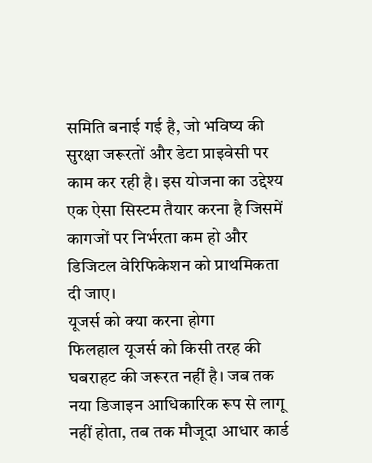समिति बनाई गई है, जो भविष्य की सुरक्षा जरूरतों और डेटा प्राइवेसी पर काम कर रही है। इस योजना का उद्देश्य एक ऐसा सिस्टम तैयार करना है जिसमें कागजों पर निर्भरता कम हो और डिजिटल वेरिफिकेशन को प्राथमिकता दी जाए।
यूजर्स को क्या करना होगा
फिलहाल यूजर्स को किसी तरह की घबराहट की जरूरत नहीं है। जब तक नया डिजाइन आधिकारिक रूप से लागू नहीं होता, तब तक मौजूदा आधार कार्ड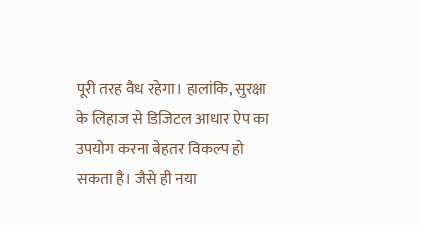पूरी तरह वैध रहेगा। हालांकि, सुरक्षा के लिहाज से डिजिटल आधार ऐप का उपयोग करना बेहतर विकल्प हो सकता है। जैसे ही नया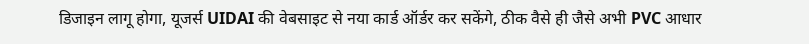डिजाइन लागू होगा, यूजर्स UIDAI की वेबसाइट से नया कार्ड ऑर्डर कर सकेंगे, ठीक वैसे ही जैसे अभी PVC आधार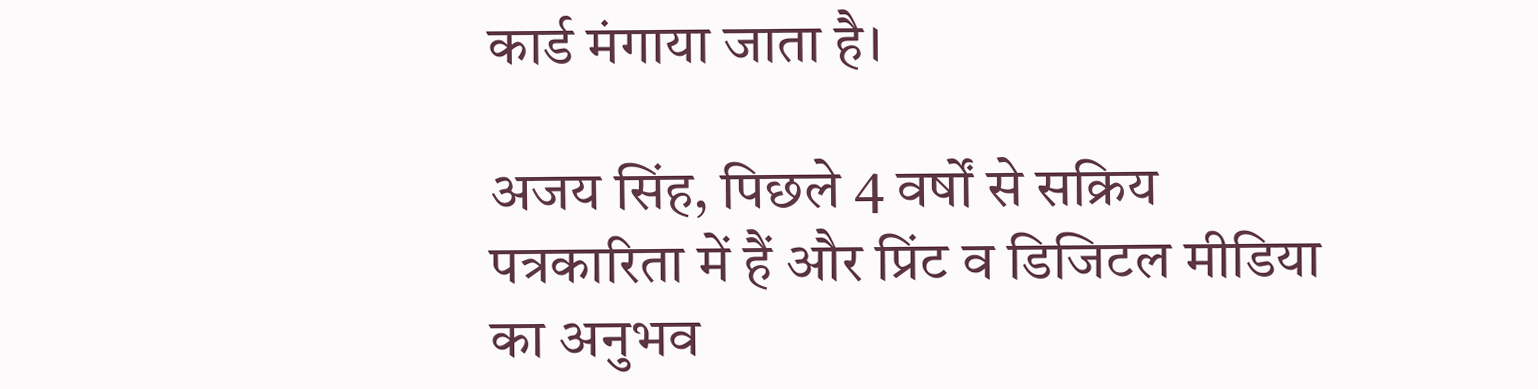कार्ड मंगाया जाता है।

अजय सिंह, पिछले 4 वर्षों से सक्रिय पत्रकारिता में हैं और प्रिंट व डिजिटल मीडिया का अनुभव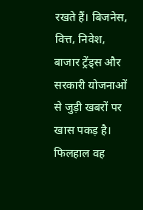रखते हैं। बिजनेस, वित्त, निवेश, बाजार ट्रेंड्स और सरकारी योजनाओं से जुड़ी खबरों पर खास पकड़ है। फिलहाल वह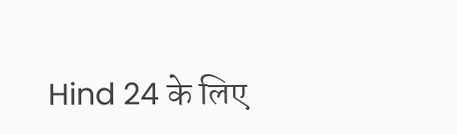Hind 24 के लिए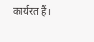कार्यरत हैं।